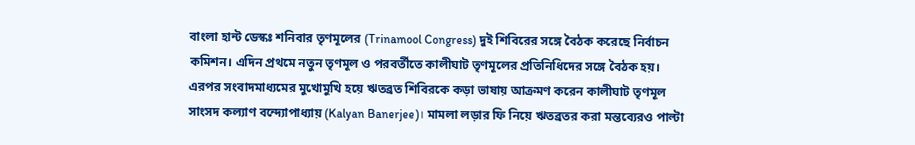বাংলা হান্ট ডেস্কঃ শনিবার তৃণমূলের (Trinamool Congress) দুই শিবিরের সঙ্গে বৈঠক করেছে নির্বাচন কমিশন। এদিন প্রথমে নতুন তৃণমূল ও পরবর্তীতে কালীঘাট তৃণমূলের প্রতিনিধিদের সঙ্গে বৈঠক হয়। এরপর সংবাদমাধ্যমের মুখোমুখি হয়ে ঋতব্রত শিবিরকে কড়া ভাষায় আক্রমণ করেন কালীঘাট তৃণমূল সাংসদ কল্যাণ বন্দ্যোপাধ্যায় (Kalyan Banerjee)। মামলা লড়ার ফি নিয়ে ঋতব্রতর করা মন্তব্যেরও পাল্টা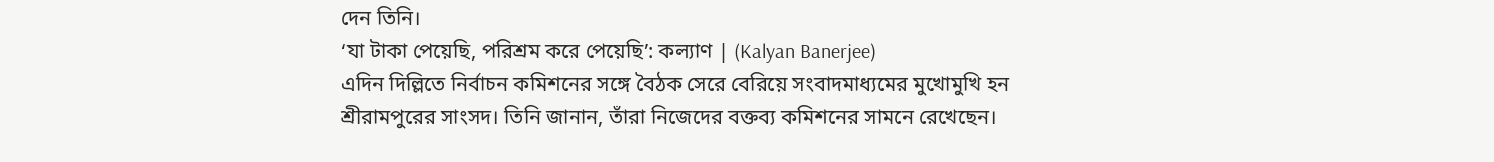দেন তিনি।
‘যা টাকা পেয়েছি, পরিশ্রম করে পেয়েছি’: কল্যাণ | (Kalyan Banerjee)
এদিন দিল্লিতে নির্বাচন কমিশনের সঙ্গে বৈঠক সেরে বেরিয়ে সংবাদমাধ্যমের মুখোমুখি হন শ্রীরামপুরের সাংসদ। তিনি জানান, তাঁরা নিজেদের বক্তব্য কমিশনের সামনে রেখেছেন।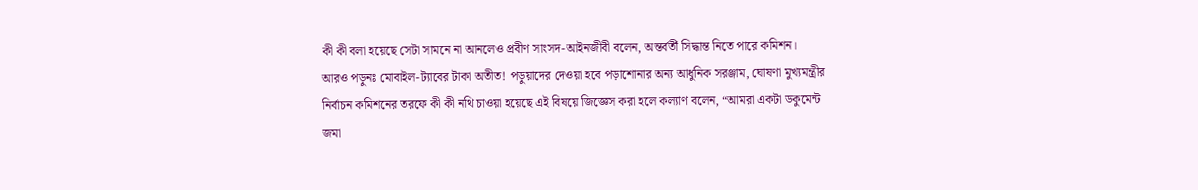কী কী বলা হয়েছে সেটা সামনে না আনলেও প্রবীণ সাংসদ-আইনজীবী বলেন, অন্তর্বর্তী সিদ্ধান্ত নিতে পারে কমিশন।
আরও পড়ুনঃ মোবাইল-ট্যাবের টাকা অতীত! পড়ুয়াদের দেওয়া হবে পড়াশোনার অন্য আধুনিক সরঞ্জাম, ঘোষণা মুখ্যমন্ত্রীর
নির্বাচন কমিশনের তরফে কী কী নথি চাওয়া হয়েছে এই বিষয়ে জিজ্ঞেস করা হলে কল্যাণ বলেন, “আমরা একটা ডকুমেন্ট জমা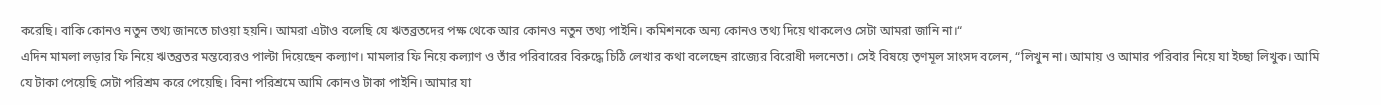করেছি। বাকি কোনও নতুন তথ্য জানতে চাওয়া হয়নি। আমরা এটাও বলেছি যে ঋতব্রতদের পক্ষ থেকে আর কোনও নতুন তথ্য পাইনি। কমিশনকে অন্য কোনও তথ্য দিয়ে থাকলেও সেটা আমরা জানি না।“
এদিন মামলা লড়ার ফি নিয়ে ঋতব্রতর মন্তব্যেরও পাল্টা দিয়েছেন কল্যাণ। মামলার ফি নিয়ে কল্যাণ ও তাঁর পরিবারের বিরুদ্ধে চিঠি লেখার কথা বলেছেন রাজ্যের বিরোধী দলনেতা। সেই বিষয়ে তৃণমূল সাংসদ বলেন, “লিখুন না। আমায় ও আমার পরিবার নিয়ে যা ইচ্ছা লিখুক। আমি যে টাকা পেয়েছি সেটা পরিশ্রম করে পেয়েছি। বিনা পরিশ্রমে আমি কোনও টাকা পাইনি। আমার যা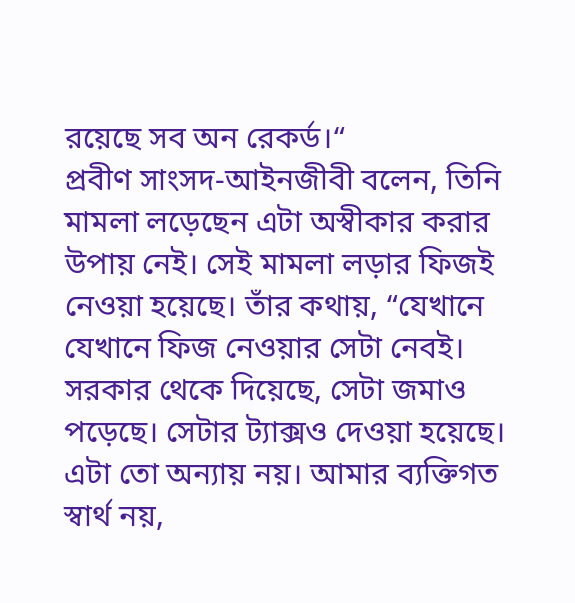রয়েছে সব অন রেকর্ড।“
প্রবীণ সাংসদ-আইনজীবী বলেন, তিনি মামলা লড়েছেন এটা অস্বীকার করার উপায় নেই। সেই মামলা লড়ার ফিজই নেওয়া হয়েছে। তাঁর কথায়, “যেখানে যেখানে ফিজ নেওয়ার সেটা নেবই। সরকার থেকে দিয়েছে, সেটা জমাও পড়েছে। সেটার ট্যাক্সও দেওয়া হয়েছে। এটা তো অন্যায় নয়। আমার ব্যক্তিগত স্বার্থ নয়,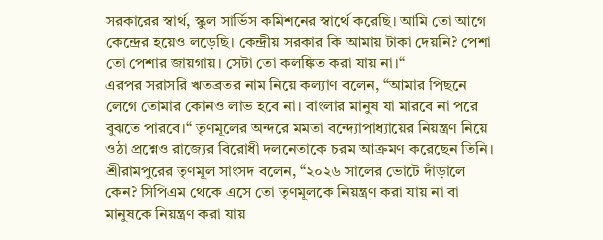সরকারের স্বার্থ, স্কুল সার্ভিস কমিশনের স্বার্থে করেছি। আমি তো আগে কেন্দ্রের হয়েও লড়েছি। কেন্দ্রীয় সরকার কি আমায় টাকা দেয়নি? পেশা তো পেশার জায়গায়। সেটা তো কলঙ্কিত করা যায় না।“
এরপর সরাসরি ঋতব্রতর নাম নিয়ে কল্যাণ বলেন, “আমার পিছনে লেগে তোমার কোনও লাভ হবে না। বাংলার মানুষ যা মারবে না পরে বুঝতে পারবে।“ তৃণমূলের অন্দরে মমতা বন্দ্যোপাধ্যায়ের নিয়ন্ত্রণ নিয়ে ওঠা প্রশ্নেও রাজ্যের বিরোধী দলনেতাকে চরম আক্রমণ করেছেন তিনি।
শ্রীরামপুরের তৃণমূল সাংসদ বলেন, “২০২৬ সালের ভোটে দাঁড়ালে কেন? সিপিএম থেকে এসে তো তৃণমূলকে নিয়ন্ত্রণ করা যায় না বা মানুষকে নিয়ন্ত্রণ করা যায়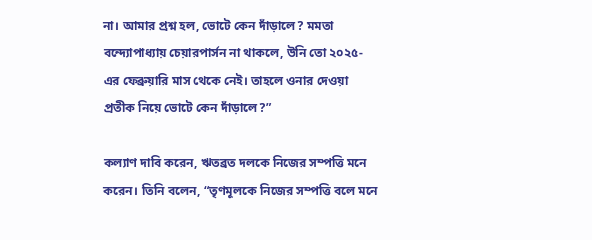না। আমার প্রশ্ন হল, ভোটে কেন দাঁড়ালে? মমতা বন্দ্যোপাধ্যায় চেয়ারপার্সন না থাকলে, উনি তো ২০২৫-এর ফেব্রুয়ারি মাস থেকে নেই। তাহলে ওনার দেওয়া প্রতীক নিয়ে ভোটে কেন দাঁড়ালে?”

কল্যাণ দাবি করেন, ঋতব্রত দলকে নিজের সম্পত্তি মনে করেন। তিনি বলেন, “তৃণমূলকে নিজের সম্পত্তি বলে মনে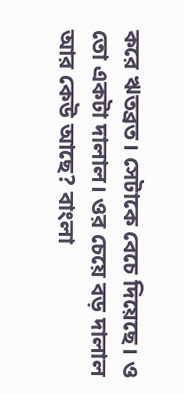করে ঋতব্রত। সেটাকে বেচে দিয়েছে। ও তো একটা দালাল। ওর চেয়ে বড় দালাল আর কেউ আছে? বাংলা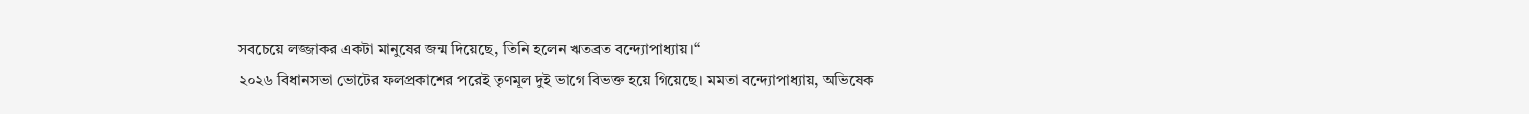সবচেয়ে লজ্জাকর একটা মানুষের জন্ম দিয়েছে, তিনি হলেন ঋতব্রত বন্দ্যোপাধ্যায়।“
২০২৬ বিধানসভা ভোটের ফলপ্রকাশের পরেই তৃণমূল দুই ভাগে বিভক্ত হয়ে গিয়েছে। মমতা বন্দ্যোপাধ্যায়, অভিষেক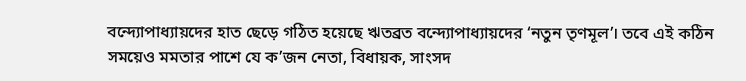বন্দ্যোপাধ্যায়দের হাত ছেড়ে গঠিত হয়েছে ঋতব্রত বন্দ্যোপাধ্যায়দের ‘নতুন তৃণমূল’। তবে এই কঠিন সময়েও মমতার পাশে যে ক’জন নেতা, বিধায়ক, সাংসদ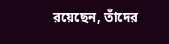রয়েছেন, তাঁদের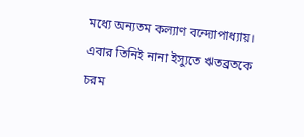মধ্যে অন্যতম কল্যাণ বন্দ্যোপাধ্যায়। এবার তিনিই নানা ইস্যুতে ঋতব্রতকে চরম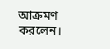আক্রমণ করলেন।